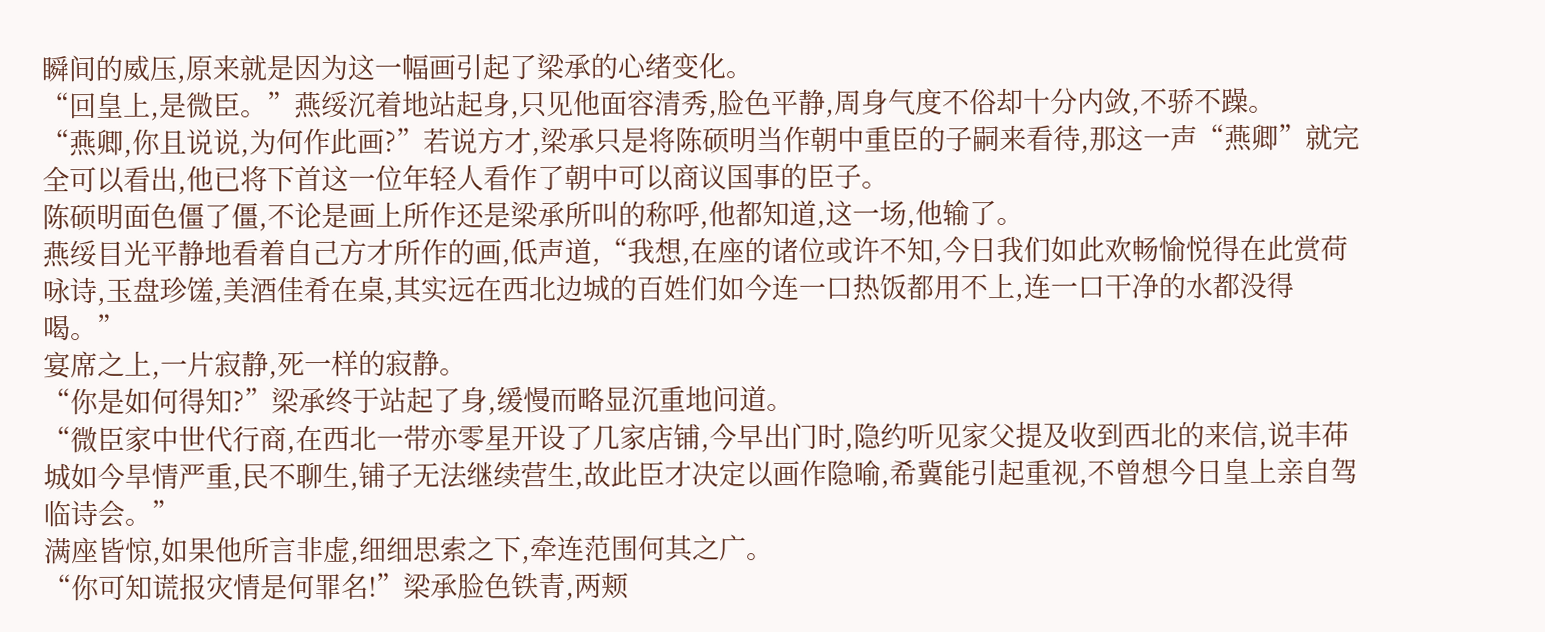瞬间的威压,原来就是因为这一幅画引起了梁承的心绪变化。
“回皇上,是微臣。”燕绥沉着地站起身,只见他面容清秀,脸色平静,周身气度不俗却十分内敛,不骄不躁。
“燕卿,你且说说,为何作此画?”若说方才,梁承只是将陈硕明当作朝中重臣的子嗣来看待,那这一声“燕卿”就完全可以看出,他已将下首这一位年轻人看作了朝中可以商议国事的臣子。
陈硕明面色僵了僵,不论是画上所作还是梁承所叫的称呼,他都知道,这一场,他输了。
燕绥目光平静地看着自己方才所作的画,低声道,“我想,在座的诸位或许不知,今日我们如此欢畅愉悦得在此赏荷咏诗,玉盘珍馐,美酒佳肴在桌,其实远在西北边城的百姓们如今连一口热饭都用不上,连一口干净的水都没得喝。”
宴席之上,一片寂静,死一样的寂静。
“你是如何得知?”梁承终于站起了身,缓慢而略显沉重地问道。
“微臣家中世代行商,在西北一带亦零星开设了几家店铺,今早出门时,隐约听见家父提及收到西北的来信,说丰茽城如今旱情严重,民不聊生,铺子无法继续营生,故此臣才决定以画作隐喻,希冀能引起重视,不曾想今日皇上亲自驾临诗会。”
满座皆惊,如果他所言非虚,细细思索之下,牵连范围何其之广。
“你可知谎报灾情是何罪名!”梁承脸色铁青,两颊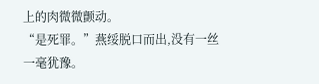上的肉微微颤动。
“是死罪。”燕绥脱口而出,没有一丝一毫犹豫。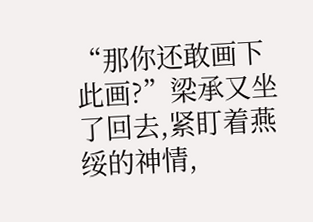“那你还敢画下此画?”梁承又坐了回去,紧盯着燕绥的神情,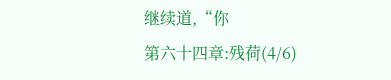继续道,“你
第六十四章:残荷(4/6)